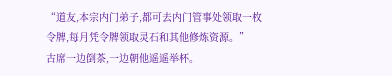“道友,本宗内门弟子,都可去内门管事处领取一枚令牌,每月凭令牌领取灵石和其他修炼资源。”
古席一边倒茶,一边朝他遥遥举杯。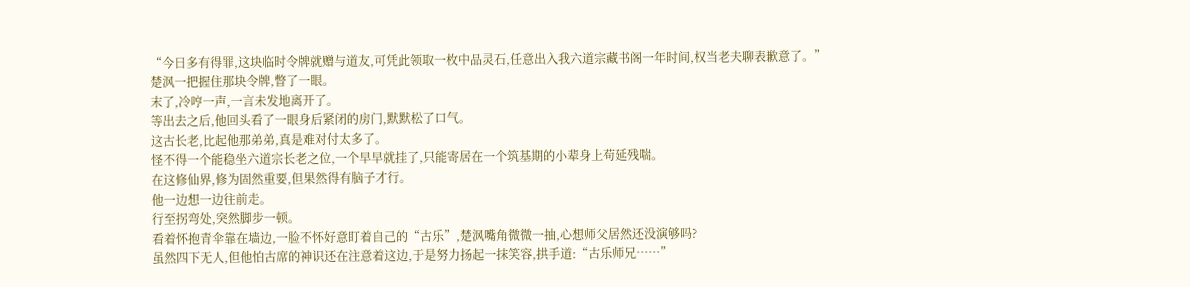“今日多有得罪,这块临时令牌就赠与道友,可凭此领取一枚中品灵石,任意出入我六道宗藏书阁一年时间,权当老夫聊表歉意了。”
楚沨一把握住那块令牌,瞥了一眼。
末了,冷哼一声,一言未发地离开了。
等出去之后,他回头看了一眼身后紧闭的房门,默默松了口气。
这古长老,比起他那弟弟,真是难对付太多了。
怪不得一个能稳坐六道宗长老之位,一个早早就挂了,只能寄居在一个筑基期的小辈身上苟延残喘。
在这修仙界,修为固然重要,但果然得有脑子才行。
他一边想一边往前走。
行至拐弯处,突然脚步一顿。
看着怀抱青伞靠在墙边,一脸不怀好意盯着自己的“古乐”,楚沨嘴角微微一抽,心想师父居然还没演够吗?
虽然四下无人,但他怕古席的神识还在注意着这边,于是努力扬起一抹笑容,拱手道:“古乐师兄……”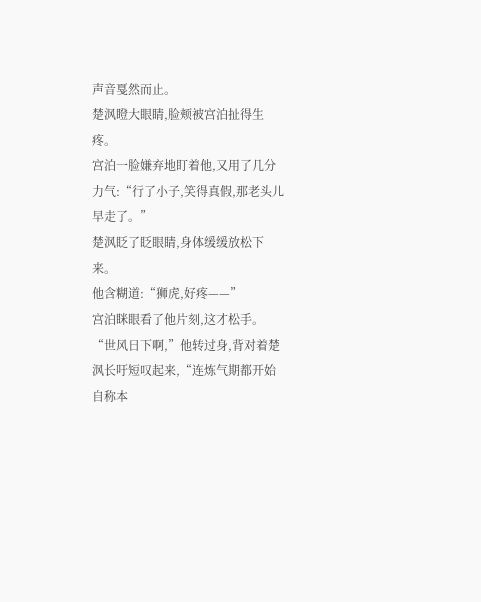声音戛然而止。
楚沨瞪大眼睛,脸颊被宫泊扯得生疼。
宫泊一脸嫌弃地盯着他,又用了几分力气:“行了小子,笑得真假,那老头儿早走了。”
楚沨眨了眨眼睛,身体缓缓放松下来。
他含糊道:“狮虎,好疼——”
宫泊眯眼看了他片刻,这才松手。
“世风日下啊,”他转过身,背对着楚沨长吁短叹起来,“连炼气期都开始自称本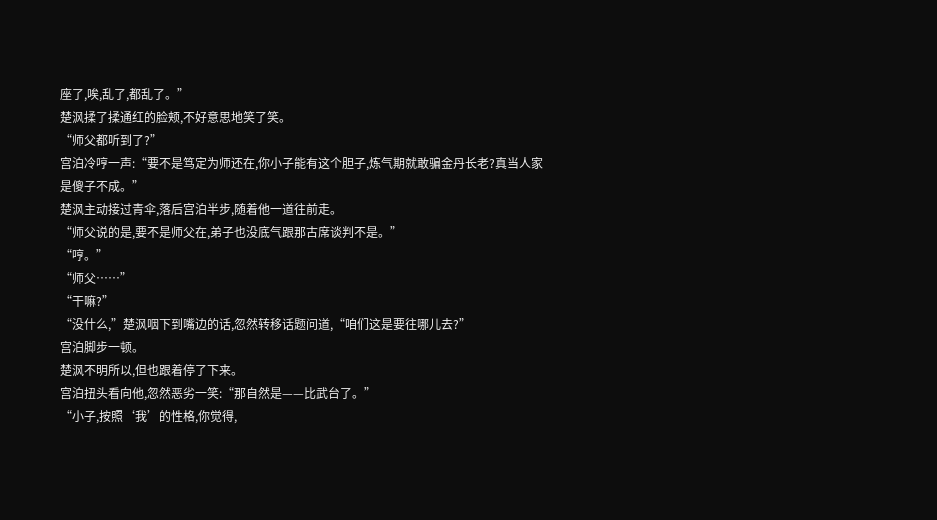座了,唉,乱了,都乱了。”
楚沨揉了揉通红的脸颊,不好意思地笑了笑。
“师父都听到了?”
宫泊冷哼一声:“要不是笃定为师还在,你小子能有这个胆子,炼气期就敢骗金丹长老?真当人家是傻子不成。”
楚沨主动接过青伞,落后宫泊半步,随着他一道往前走。
“师父说的是,要不是师父在,弟子也没底气跟那古席谈判不是。”
“哼。”
“师父……”
“干嘛?”
“没什么,”楚沨咽下到嘴边的话,忽然转移话题问道,“咱们这是要往哪儿去?”
宫泊脚步一顿。
楚沨不明所以,但也跟着停了下来。
宫泊扭头看向他,忽然恶劣一笑:“那自然是——比武台了。”
“小子,按照‘我’的性格,你觉得,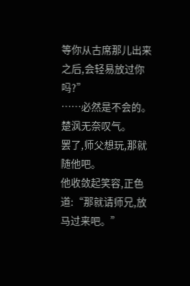等你从古席那儿出来之后,会轻易放过你吗?”
……必然是不会的。
楚沨无奈叹气。
罢了,师父想玩,那就随他吧。
他收敛起笑容,正色道:“那就请师兄,放马过来吧。”